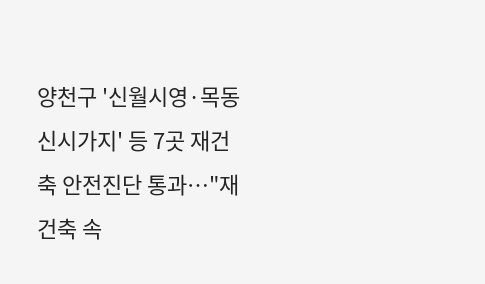양천구 '신월시영·목동 신시가지' 등 7곳 재건축 안전진단 통과…"재건축 속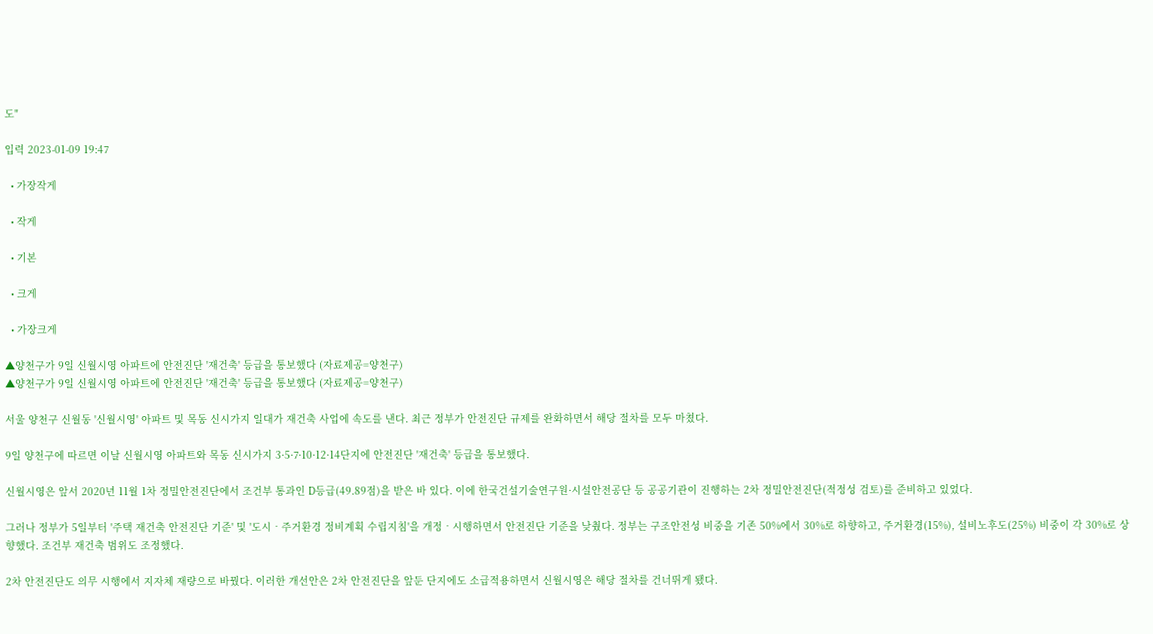도"

입력 2023-01-09 19:47

  • 가장작게

  • 작게

  • 기본

  • 크게

  • 가장크게

▲양천구가 9일 신월시영 아파트에 안전진단 '재건축' 등급을 통보했다 (자료제공=양천구)
▲양천구가 9일 신월시영 아파트에 안전진단 '재건축' 등급을 통보했다 (자료제공=양천구)

서울 양천구 신월동 '신월시영' 아파트 및 목동 신시가지 일대가 재건축 사업에 속도를 낸다. 최근 정부가 안전진단 규제를 완화하면서 해당 절차를 모두 마쳤다.

9일 양천구에 따르면 이날 신월시영 아파트와 목동 신시가지 3·5·7·10·12·14단지에 안전진단 '재건축' 등급을 통보했다.

신월시영은 앞서 2020년 11월 1차 정밀안전진단에서 조건부 통과인 D등급(49.89점)을 받은 바 있다. 이에 한국건설기술연구원·시설안전공단 등 공공기관이 진행하는 2차 정밀안전진단(적정성 검토)를 준비하고 있었다.

그러나 정부가 5일부터 '주택 재건축 안전진단 기준' 및 '도시‧주거환경 정비계획 수립지침'을 개정‧시행하면서 안전진단 기준을 낮췄다. 정부는 구조안전성 비중을 기존 50%에서 30%로 하향하고, 주거환경(15%), 설비노후도(25%) 비중이 각 30%로 상향했다. 조건부 재건축 범위도 조정했다.

2차 안전진단도 의무 시행에서 지자체 재량으로 바꿨다. 이러한 개선안은 2차 안전진단을 앞둔 단지에도 소급적용하면서 신월시영은 해당 절차를 건너뛰게 됐다.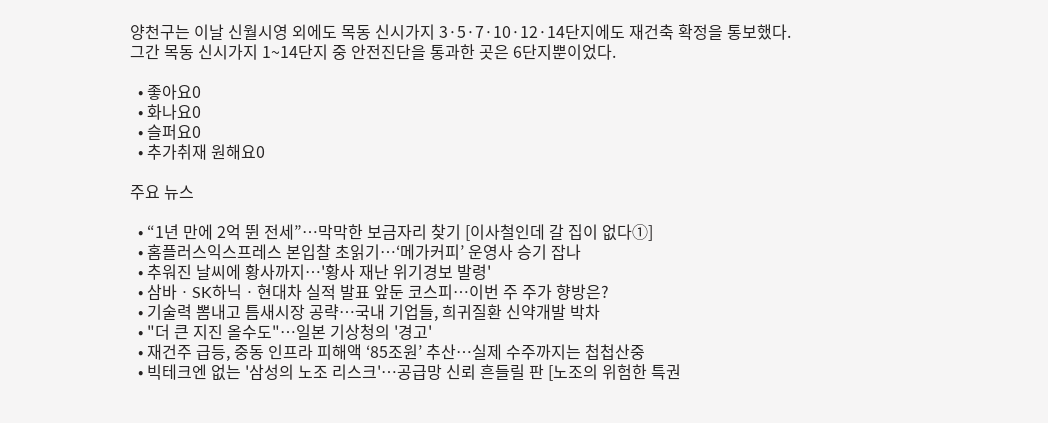양천구는 이날 신월시영 외에도 목동 신시가지 3·5·7·10·12·14단지에도 재건축 확정을 통보했다. 그간 목동 신시가지 1~14단지 중 안전진단을 통과한 곳은 6단지뿐이었다.

  • 좋아요0
  • 화나요0
  • 슬퍼요0
  • 추가취재 원해요0

주요 뉴스

  • “1년 만에 2억 뛴 전세”⋯막막한 보금자리 찾기 [이사철인데 갈 집이 없다①]
  • 홈플러스익스프레스 본입찰 초읽기…‘메가커피’ 운영사 승기 잡나
  • 추워진 날씨에 황사까지…'황사 재난 위기경보 발령'
  • 삼바ㆍSK하닉ㆍ현대차 실적 발표 앞둔 코스피…이번 주 주가 향방은?
  • 기술력 뽐내고 틈새시장 공략…국내 기업들, 희귀질환 신약개발 박차
  • "더 큰 지진 올수도"…일본 기상청의 '경고'
  • 재건주 급등, 중동 인프라 피해액 ‘85조원’ 추산⋯실제 수주까지는 첩첩산중
  • 빅테크엔 없는 '삼성의 노조 리스크'…공급망 신뢰 흔들릴 판 [노조의 위험한 특권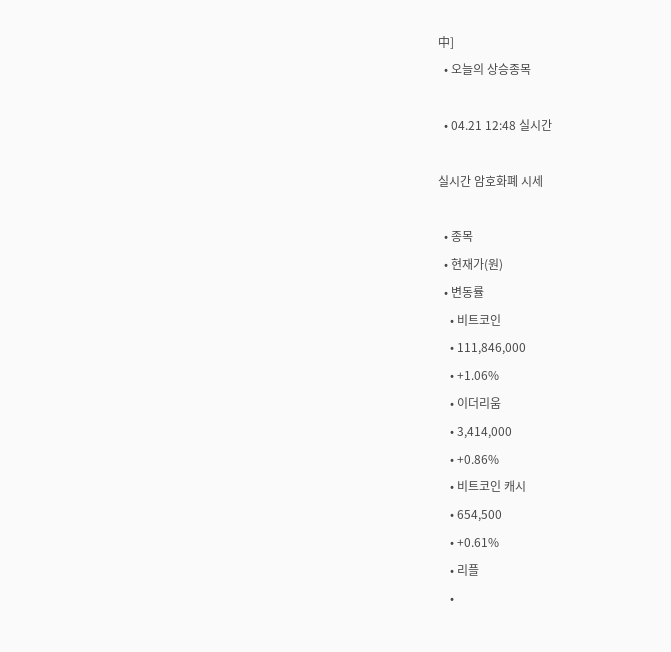中]
  • 오늘의 상승종목

  • 04.21 12:48 실시간

실시간 암호화폐 시세

  • 종목
  • 현재가(원)
  • 변동률
    • 비트코인
    • 111,846,000
    • +1.06%
    • 이더리움
    • 3,414,000
    • +0.86%
    • 비트코인 캐시
    • 654,500
    • +0.61%
    • 리플
    •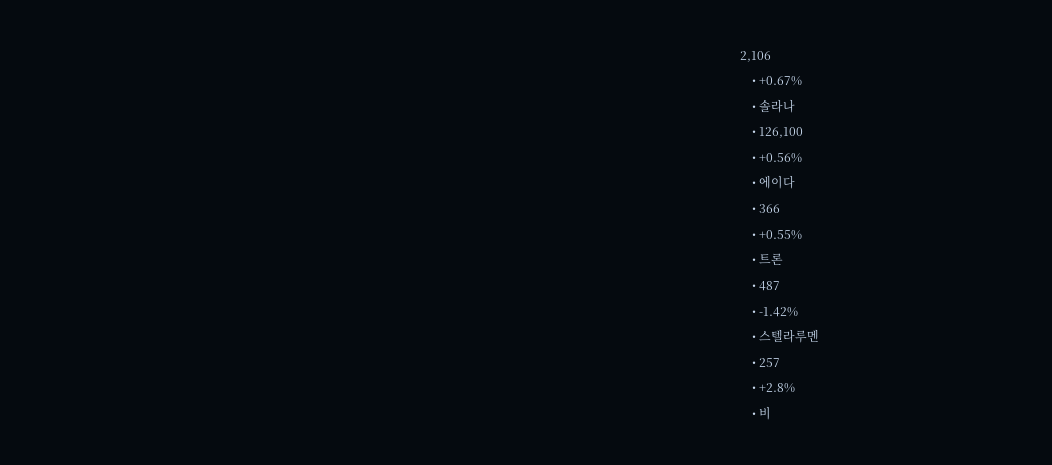2,106
    • +0.67%
    • 솔라나
    • 126,100
    • +0.56%
    • 에이다
    • 366
    • +0.55%
    • 트론
    • 487
    • -1.42%
    • 스텔라루멘
    • 257
    • +2.8%
    • 비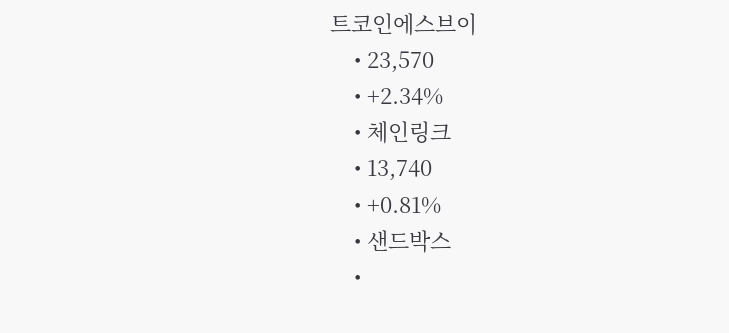트코인에스브이
    • 23,570
    • +2.34%
    • 체인링크
    • 13,740
    • +0.81%
    • 샌드박스
    •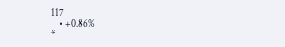117
    • +0.86%
*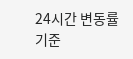24시간 변동률 기준